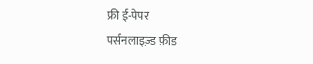फ्री ई-पेपर
पर्सनलाइज़्ड फ़ीड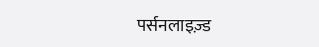पर्सनलाइज़्ड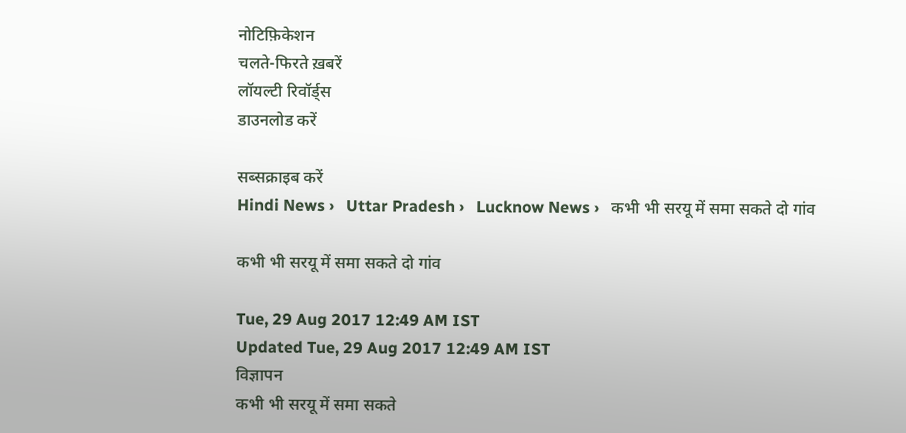नोटिफ़िकेशन
चलते-फिरते ख़बरें
लॉयल्टी रिवॉर्ड्स
डाउनलोड करें

सब्सक्राइब करें
Hindi News ›   Uttar Pradesh ›   Lucknow News ›   कभी भी सरयू में समा सकते दो गांव

कभी भी सरयू में समा सकते दो गांव

Tue, 29 Aug 2017 12:49 AM IST
Updated Tue, 29 Aug 2017 12:49 AM IST
विज्ञापन
कभी भी सरयू में समा सकते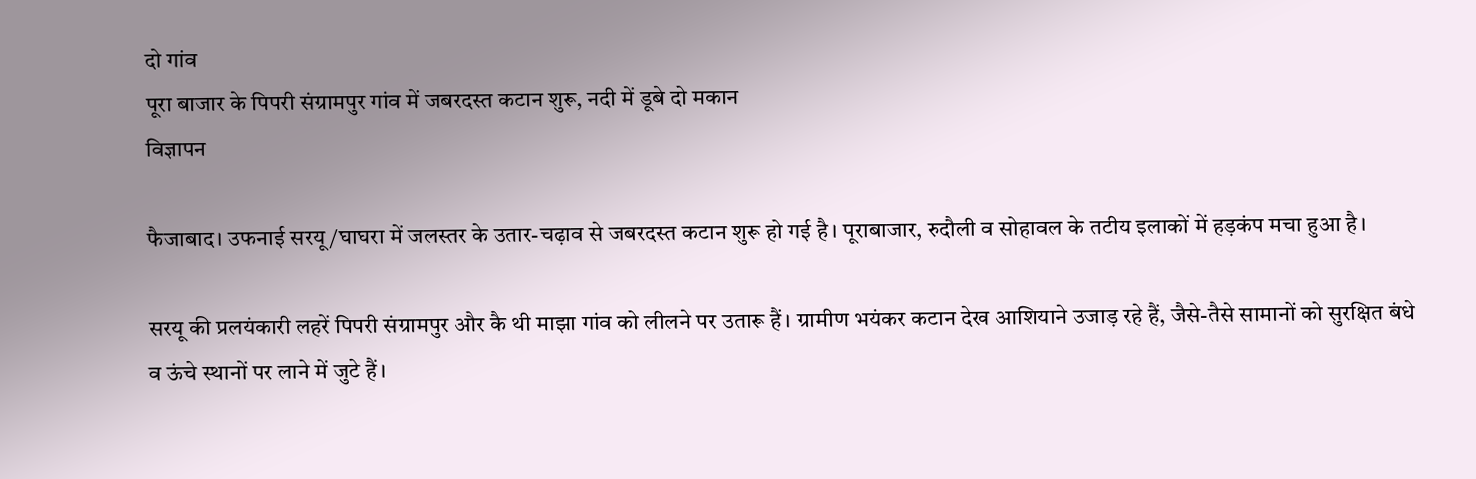दो गांव
पूरा बाजार के पिपरी संग्रामपुर गांव में जबरदस्त कटान शुरू, नदी में डूबे दो मकान
विज्ञापन

फैजाबाद। उफनाई सरयू/घाघरा में जलस्तर के उतार-चढ़ाव से जबरदस्त कटान शुरू हो गई है। पूराबाजार, रुदौली व सोहावल के तटीय इलाकों में हड़कंप मचा हुआ है।

सरयू की प्रलयंकारी लहरें पिपरी संग्रामपुर और कै थी माझा गांव को लीलने पर उतारू हैं। ग्रामीण भयंकर कटान देख आशियाने उजाड़ रहे हैं, जैसे-तैसे सामानों को सुरक्षित बंधे व ऊंचे स्थानों पर लाने में जुटे हैं।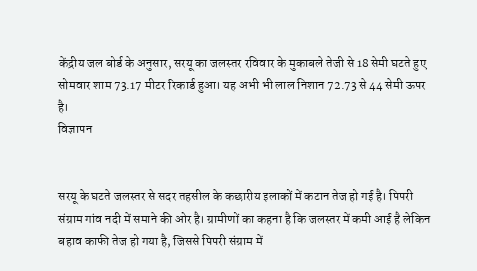केंद्रीय जल बोर्ड के अनुसार, सरयू का जलस्तर रविवार के मुकाबले तेजी से 18 सेमी घटते हुए सोमवार शाम 73.17 मीटर रिकार्ड हुआ। यह अभी भी लाल निशान 72.73 से 44 सेमी ऊपर है।
विज्ञापन


सरयू के घटते जलस्तर से सदर तहसील के कछारीय इलाकों में कटान तेज हो गई है। पिपरी संग्राम गांव नदी में समाने की ओर है। ग्रामीणों का कहना है कि जलस्तर में कमी आई है लेकिन बहाव काफी तेज हो गया है, जिससे पिपरी संग्राम में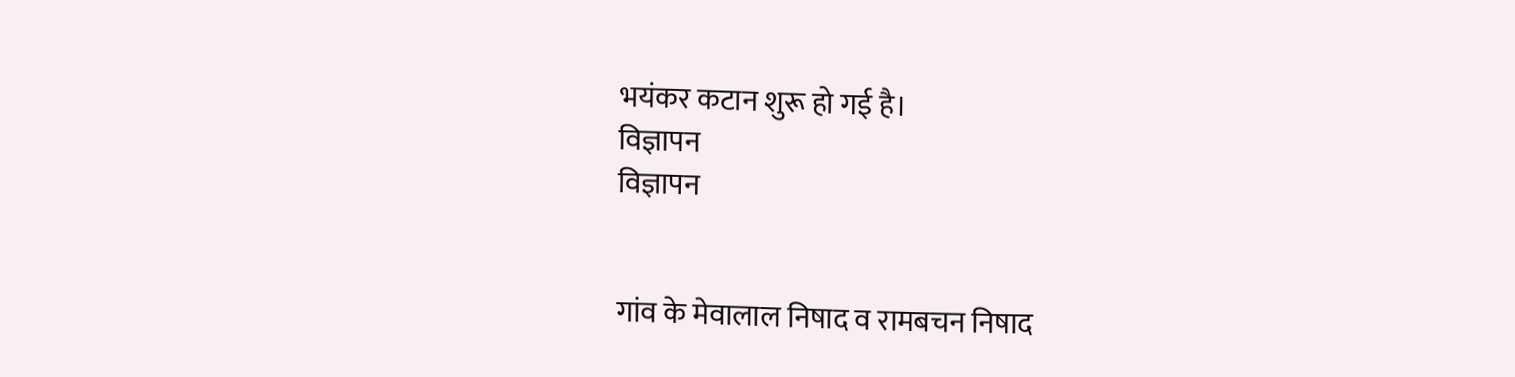भयंकर कटान शुरू हो गई है।
विज्ञापन
विज्ञापन


गांव के मेवालाल निषाद व रामबचन निषाद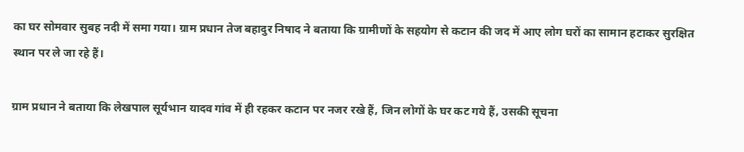का घर सोमवार सुबह नदी में समा गया। ग्राम प्रधान तेज बहादुर निषाद ने बताया कि ग्रामीणों के सहयोग से कटान की जद में आए लोग घरों का सामान हटाकर सुरक्षित स्थान पर ले जा रहे हैं।

ग्राम प्रधान ने बताया कि लेखपाल सूर्यभान यादव गांव में ही रहकर कटान पर नजर रखे हैं, जिन लोगों के घर कट गये हैं, उसकी सूचना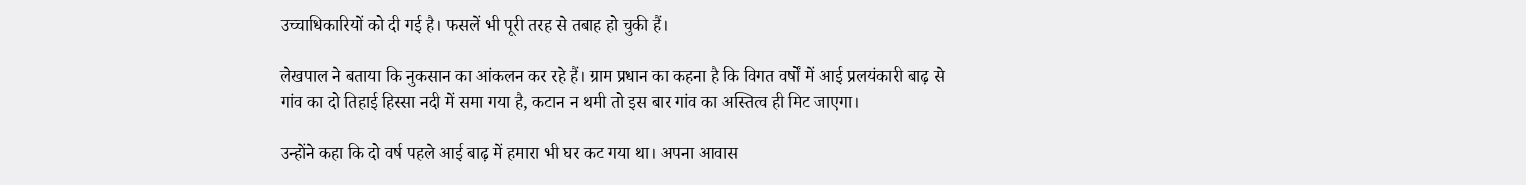उच्चाधिकारियों को दी गई है। फसलें भी पूरी तरह से तबाह हो चुकी हैं।

लेखपाल ने बताया कि नुकसान का आंकलन कर रहे हैं। ग्राम प्रधान का कहना है कि विगत वर्षों में आई प्रलयंकारी बाढ़ से गांव का दो तिहाई हिस्सा नदी में समा गया है, कटान न थमी तो इस बार गांव का अस्तित्व ही मिट जाएगा।

उन्होंने कहा कि दो वर्ष पहले आई बाढ़ में हमारा भी घर कट गया था। अपना आवास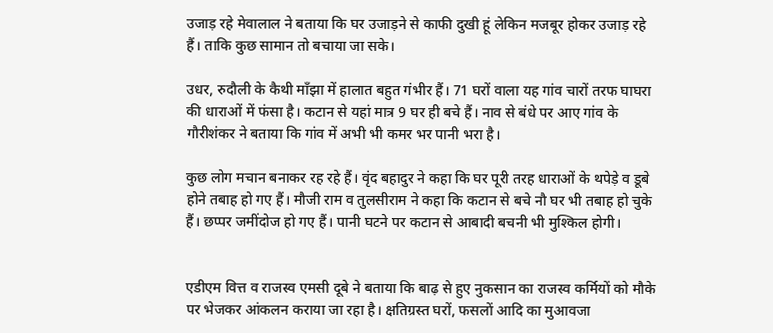उजाड़ रहे मेवालाल ने बताया कि घर उजाड़ने से काफी दुखी हूं लेकिन मजबूर होकर उजाड़ रहे हैं। ताकि कुछ सामान तो बचाया जा सके।

उधर, रुदौली के कैथी माँझा में हालात बहुत गंभीर हैं। 71 घरों वाला यह गांव चारों तरफ घाघरा की धाराओं में फंसा है। कटान से यहां मात्र 9 घर ही बचे हैं। नाव से बंधे पर आए गांव के गौरीशंकर ने बताया कि गांव में अभी भी कमर भर पानी भरा है।

कुछ लोग मचान बनाकर रह रहे हैं। वृंद बहादुर ने कहा कि घर पूरी तरह धाराओं के थपेड़े व डूबे होने तबाह हो गए हैं। मौजी राम व तुलसीराम ने कहा कि कटान से बचे नौ घर भी तबाह हो चुके हैं। छप्पर जमींदोज हो गए हैं। पानी घटने पर कटान से आबादी बचनी भी मुश्किल होगी।


एडीएम वित्त व राजस्व एमसी दूबे ने बताया कि बाढ़ से हुए नुकसान का राजस्व कर्मियों को मौके पर भेजकर आंकलन कराया जा रहा है। क्षतिग्रस्त घरों, फसलों आदि का मुआवजा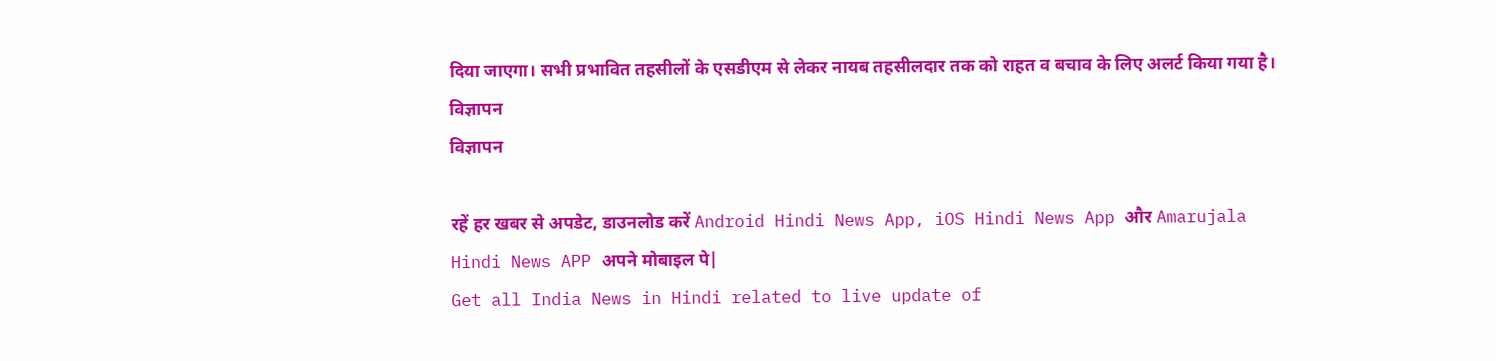दिया जाएगा। सभी प्रभावित तहसीलों के एसडीएम से लेकर नायब तहसीलदार तक को राहत व बचाव के लिए अलर्ट किया गया है।
विज्ञापन
विज्ञापन

रहें हर खबर से अपडेट, डाउनलोड करें Android Hindi News App, iOS Hindi News App और Amarujala Hindi News APP अपने मोबाइल पे|
Get all India News in Hindi related to live update of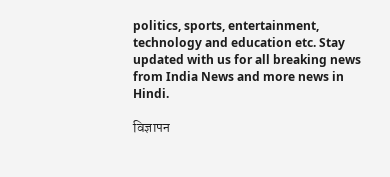politics, sports, entertainment, technology and education etc. Stay updated with us for all breaking news from India News and more news in Hindi.

विज्ञापन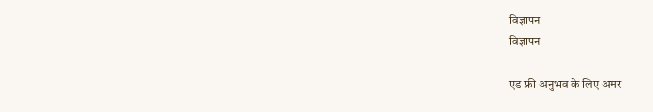विज्ञापन
विज्ञापन

एड फ्री अनुभव के लिए अमर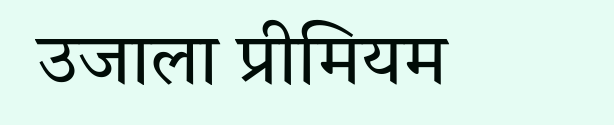उजाला प्रीमियम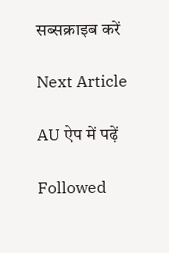सब्सक्राइब करें

Next Article

AU ऐप में पढ़ें

Followed